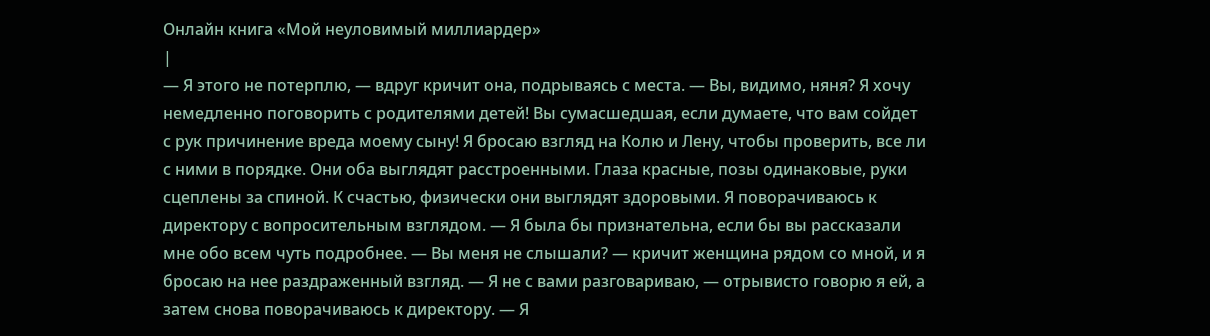Онлайн книга «Мой неуловимый миллиардер»
|
— Я этого не потерплю, — вдруг кричит она, подрываясь с места. — Вы, видимо, няня? Я хочу немедленно поговорить с родителями детей! Вы сумасшедшая, если думаете, что вам сойдет с рук причинение вреда моему сыну! Я бросаю взгляд на Колю и Лену, чтобы проверить, все ли с ними в порядке. Они оба выглядят расстроенными. Глаза красные, позы одинаковые, руки сцеплены за спиной. К счастью, физически они выглядят здоровыми. Я поворачиваюсь к директору с вопросительным взглядом. — Я была бы признательна, если бы вы рассказали мне обо всем чуть подробнее. — Вы меня не слышали? — кричит женщина рядом со мной, и я бросаю на нее раздраженный взгляд. — Я не с вами разговариваю, — отрывисто говорю я ей, а затем снова поворачиваюсь к директору. — Я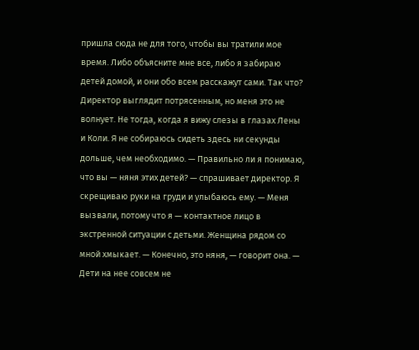пришла сюда не для того, чтобы вы тратили мое время. Либо объясните мне все, либо я забираю детей домой, и они обо всем расскажут сами. Так что? Директор выглядит потрясенным, но меня это не волнует. Не тогда, когда я вижу слезы в глазах Лены и Коли. Я не собираюсь сидеть здесь ни секунды дольше, чем необходимо. — Правильно ли я понимаю, что вы — няня этих детей? — спрашивает директор. Я скрещиваю руки на груди и улыбаюсь ему. — Меня вызвали, потому что я — контактное лицо в экстренной ситуации с детьми. Женщина рядом со мной хмыкает. — Конечно, это няня, — говорит она. — Дети на нее совсем не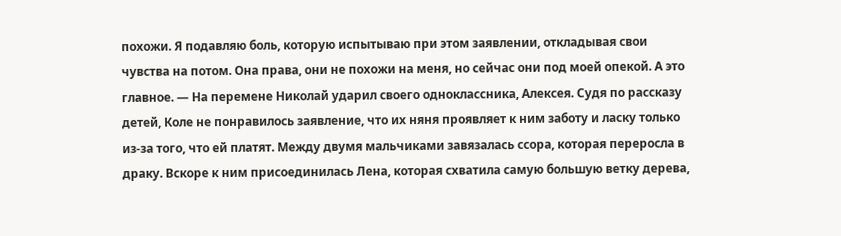похожи. Я подавляю боль, которую испытываю при этом заявлении, откладывая свои чувства на потом. Она права, они не похожи на меня, но сейчас они под моей опекой. А это главное. — На перемене Николай ударил своего одноклассника, Алексея. Судя по рассказу детей, Коле не понравилось заявление, что их няня проявляет к ним заботу и ласку только из-за того, что ей платят. Между двумя мальчиками завязалась ссора, которая переросла в драку. Вскоре к ним присоединилась Лена, которая схватила самую большую ветку дерева,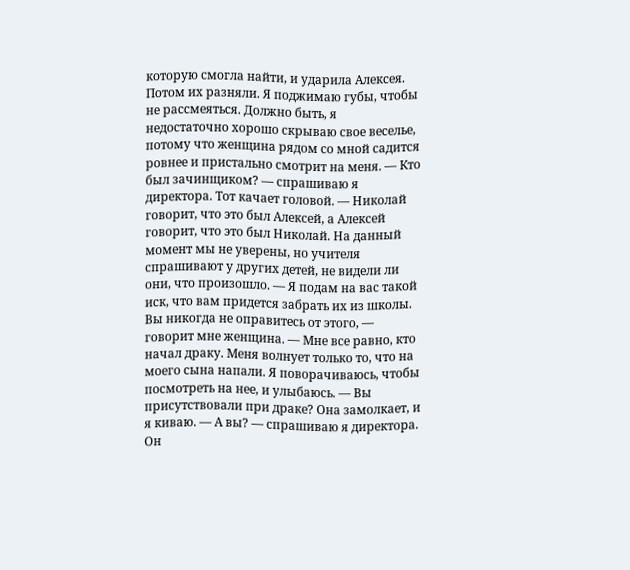которую смогла найти, и ударила Алексея. Потом их разняли. Я поджимаю губы, чтобы не рассмеяться. Должно быть, я недостаточно хорошо скрываю свое веселье, потому что женщина рядом со мной садится ровнее и пристально смотрит на меня. — Кто был зачинщиком? — спрашиваю я директора. Тот качает головой. — Николай говорит, что это был Алексей, а Алексей говорит, что это был Николай. На данный момент мы не уверены, но учителя спрашивают у других детей, не видели ли они, что произошло. — Я подам на вас такой иск, что вам придется забрать их из школы. Вы никогда не оправитесь от этого, — говорит мне женщина. — Мне все равно, кто начал драку. Меня волнует только то, что на моего сына напали. Я поворачиваюсь, чтобы посмотреть на нее, и улыбаюсь. — Вы присутствовали при драке? Она замолкает, и я киваю. — А вы? — спрашиваю я директора. Он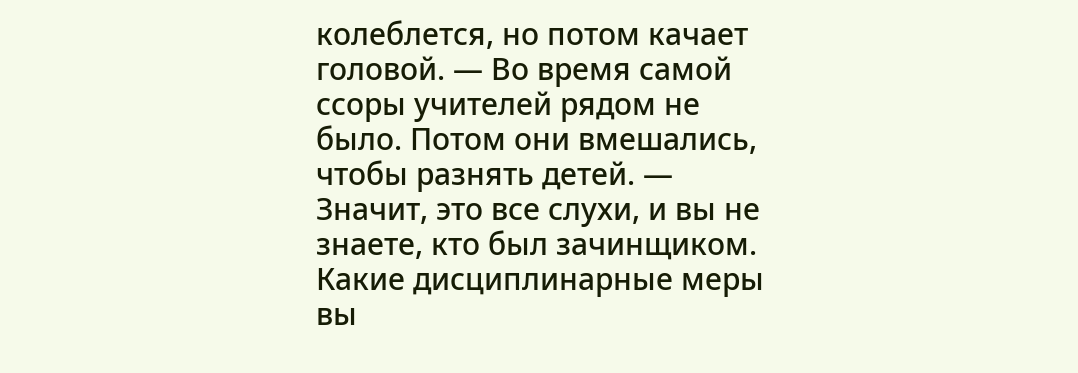колеблется, но потом качает головой. — Во время самой ссоры учителей рядом не было. Потом они вмешались, чтобы разнять детей. — Значит, это все слухи, и вы не знаете, кто был зачинщиком. Какие дисциплинарные меры вы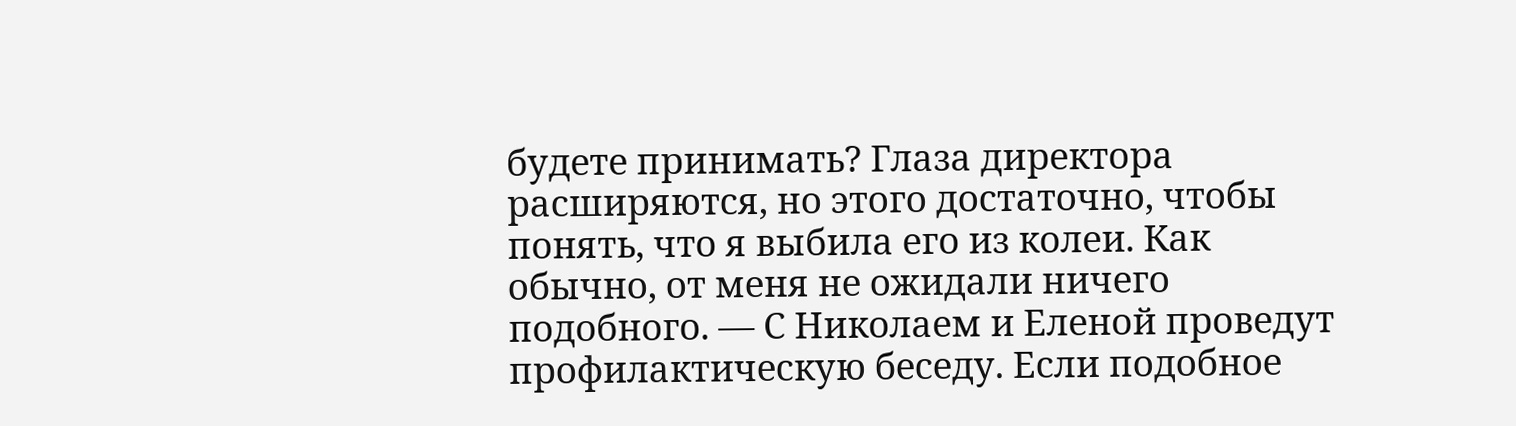будете принимать? Глаза директора расширяются, но этого достаточно, чтобы понять, что я выбила его из колеи. Как обычно, от меня не ожидали ничего подобного. — С Николаем и Еленой проведут профилактическую беседу. Если подобное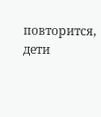повторится, дети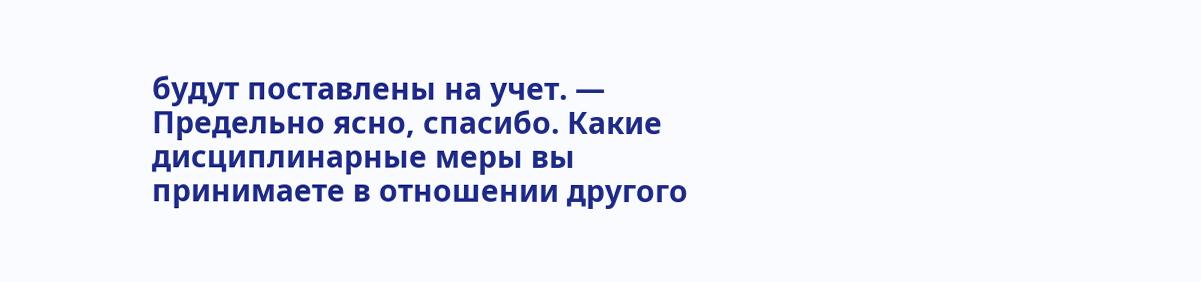будут поставлены на учет. — Предельно ясно, спасибо. Какие дисциплинарные меры вы принимаете в отношении другого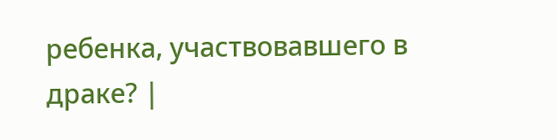ребенка, участвовавшего в драке? |